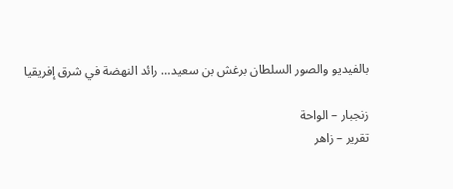بالفيديو والصور السلطان برغش بن سعيد… رائد النهضة في شرق إفريقيا

زنجبار – الواحة
تقرير – زاهر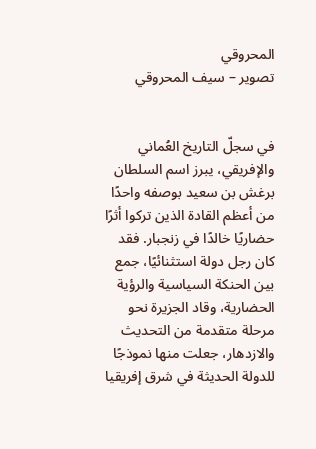المحروقي
تصوير – سيف المحروقي


في سجلّ التاريخ العُماني والإفريقي، يبرز اسم السلطان برغش بن سعيد بوصفه واحدًا من أعظم القادة الذين تركوا أثرًا حضاريًا خالدًا في زنجبار. فقد كان رجل دولة استثنائيًا، جمع بين الحنكة السياسية والرؤية الحضارية، وقاد الجزيرة نحو مرحلة متقدمة من التحديث والازدهار، جعلت منها نموذجًا للدولة الحديثة في شرق إفريقيا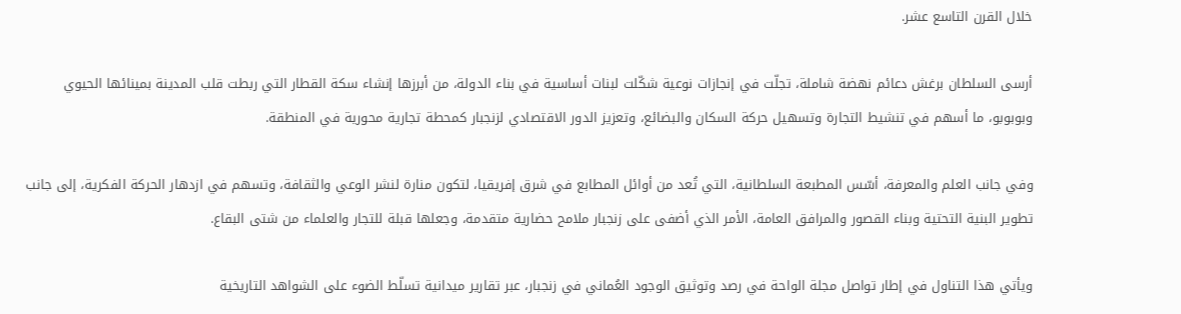خلال القرن التاسع عشر.

أرسى السلطان برغش دعائم نهضة شاملة، تجلّت في إنجازات نوعية شكّلت لبنات أساسية في بناء الدولة، من أبرزها إنشاء سكة القطار التي ربطت قلب المدينة بمينائها الحيوي وبوبوبو، ما أسهم في تنشيط التجارة وتسهيل حركة السكان والبضائع، وتعزيز الدور الاقتصادي لزنجبار كمحطة تجارية محورية في المنطقة.

وفي جانب العلم والمعرفة، أسّس المطبعة السلطانية، التي تُعد من أوائل المطابع في شرق إفريقيا، لتكون منارة لنشر الوعي والثقافة، وتسهم في ازدهار الحركة الفكرية، إلى جانب تطوير البنية التحتية وبناء القصور والمرافق العامة، الأمر الذي أضفى على زنجبار ملامح حضارية متقدمة، وجعلها قبلة للتجار والعلماء من شتى البقاع.

ويأتي هذا التناول في إطار تواصل مجلة الواحة في رصد وتوثيق الوجود العُماني في زنجبار، عبر تقارير ميدانية تسلّط الضوء على الشواهد التاريخية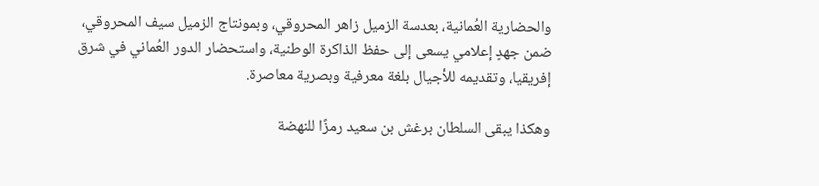والحضارية العُمانية، بعدسة الزميل زاهر المحروقي، وبمونتاج الزميل سيف المحروقي، ضمن جهدٍ إعلامي يسعى إلى حفظ الذاكرة الوطنية، واستحضار الدور العُماني في شرق إفريقيا، وتقديمه للأجيال بلغة معرفية وبصرية معاصرة.

وهكذا يبقى السلطان برغش بن سعيد رمزًا للنهضة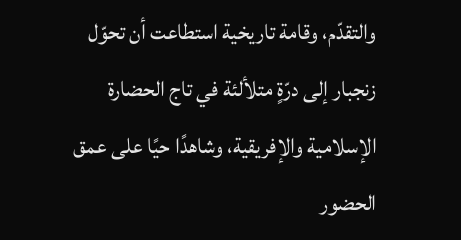والتقدّم، وقامة تاريخية استطاعت أن تحوّل زنجبار إلى درّةٍ متلألئة في تاج الحضارة الإسلامية والإفريقية، وشاهدًا حيًا على عمق الحضور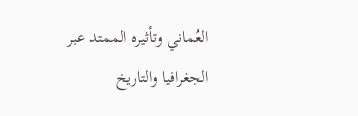العُماني وتأثيره الممتد عبر الجغرافيا والتاريخ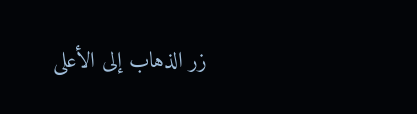زر الذهاب إلى الأعلى